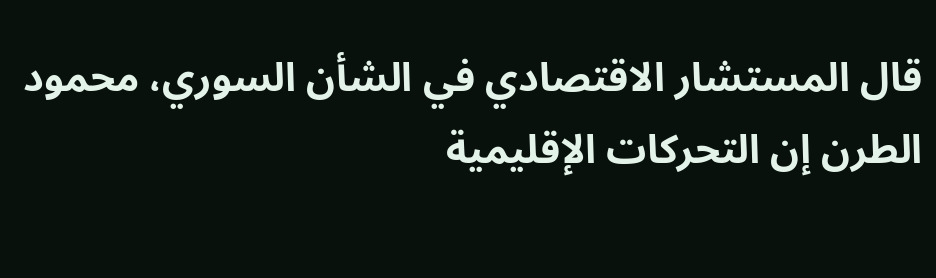قال المستشار الاقتصادي في الشأن السوري، محمود الطرن إن التحركات الإقليمية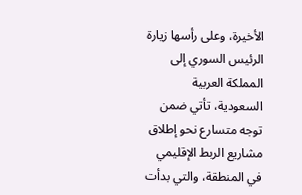الأخيرة، وعلى رأسها زيارة الرئيس السوري إلى المملكة العربية السعودية، تأتي ضمن توجه متسارع نحو إطلاق مشاريع الربط الإقليمي في المنطقة، والتي بدأت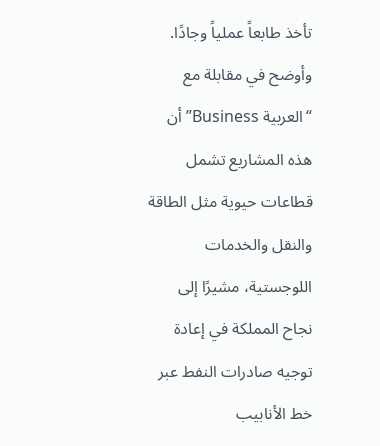تأخذ طابعاً عملياً وجادًا.
وأوضح في مقابلة مع “العربية Business” أن هذه المشاريع تشمل قطاعات حيوية مثل الطاقة والنقل والخدمات اللوجستية، مشيرًا إلى نجاح المملكة في إعادة توجيه صادرات النفط عبر خط الأنابيب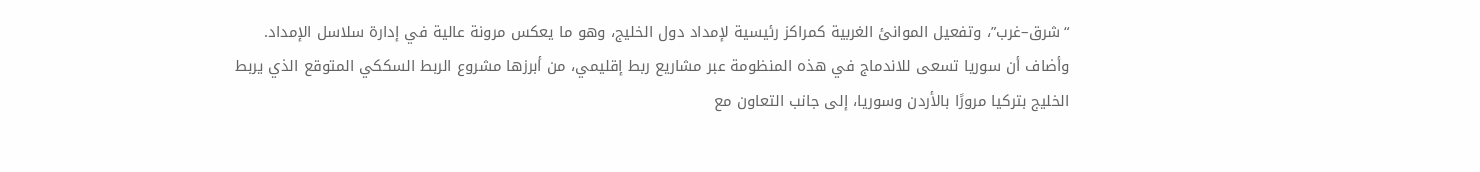“شرق–غرب”، وتفعيل الموانئ الغربية كمراكز رئيسية لإمداد دول الخليج، وهو ما يعكس مرونة عالية في إدارة سلاسل الإمداد.
وأضاف أن سوريا تسعى للاندماج في هذه المنظومة عبر مشاريع ربط إقليمي، من أبرزها مشروع الربط السككي المتوقع الذي يربط الخليج بتركيا مرورًا بالأردن وسوريا، إلى جانب التعاون مع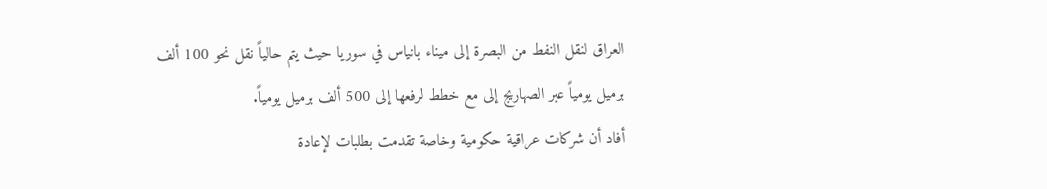العراق لنقل النفط من البصرة إلى ميناء بانياس في سوريا حيث يتم حالياً نقل نحو 100 ألف برميل يومياً عبر الصهاريج إلى مع خطط لرفعها إلى 500 ألف برميل يومياً.
أفاد أن شركات عراقية حكومية وخاصة تقدمت بطلبات لإعادة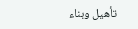تأهيل وبناء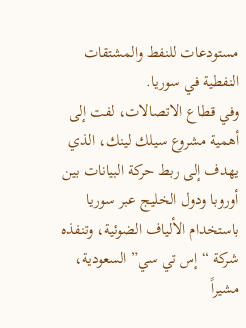مستودعات للنفط والمشتقات النفطية في سوريا.
وفي قطاع الاتصالات، لفت إلى أهمية مشروع سيلك لينك، الذي يهدف إلى ربط حركة البيانات بين أوروبا ودول الخليج عبر سوريا باستخدام الألياف الضوئية، وتنفذه شركة “إس تي سي” السعودية، مشيراً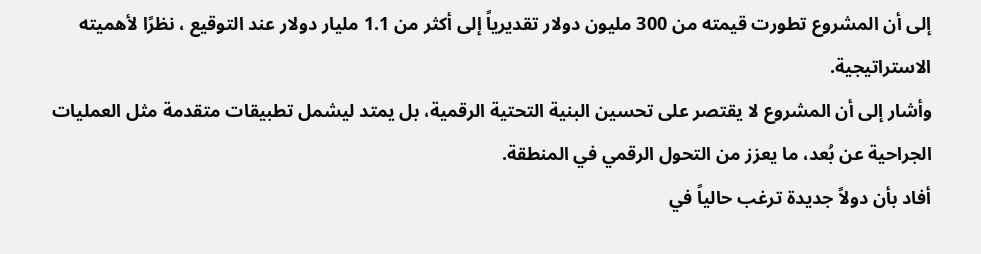إلى أن المشروع تطورت قيمته من 300 مليون دولار تقديرياً إلى أكثر من 1.1 مليار دولار عند التوقيع ، نظرًا لأهميته الاستراتيجية.
وأشار إلى أن المشروع لا يقتصر على تحسين البنية التحتية الرقمية، بل يمتد ليشمل تطبيقات متقدمة مثل العمليات الجراحية عن بُعد، ما يعزز من التحول الرقمي في المنطقة.
أفاد بأن دولاً جديدة ترغب حالياً في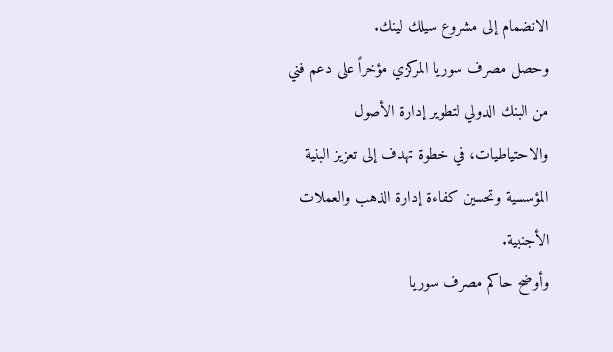الانضمام إلى مشروع سيلك لينك.
وحصل مصرف سوريا المركزي مؤخراً على دعم فني من البنك الدولي لتطوير إدارة الأصول والاحتياطيات، في خطوة تهدف إلى تعزيز البنية المؤسسية وتحسين كفاءة إدارة الذهب والعملات الأجنبية.
وأوضح حاكم مصرف سوريا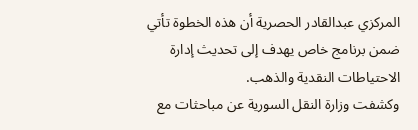المركزي عبدالقادر الحصرية أن هذه الخطوة تأتي ضمن برنامج خاص يهدف إلى تحديث إدارة الاحتياطات النقدية والذهب.
وكشفت وزارة النقل السورية عن مباحثات مع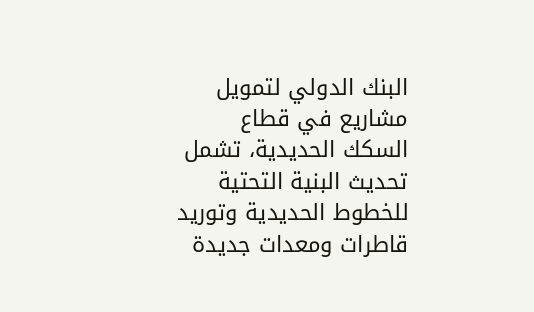البنك الدولي لتمويل مشاريع في قطاع السكك الحديدية، تشمل تحديث البنية التحتية للخطوط الحديدية وتوريد قاطرات ومعدات جديدة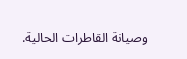وصيانة القاطرات الحالية.